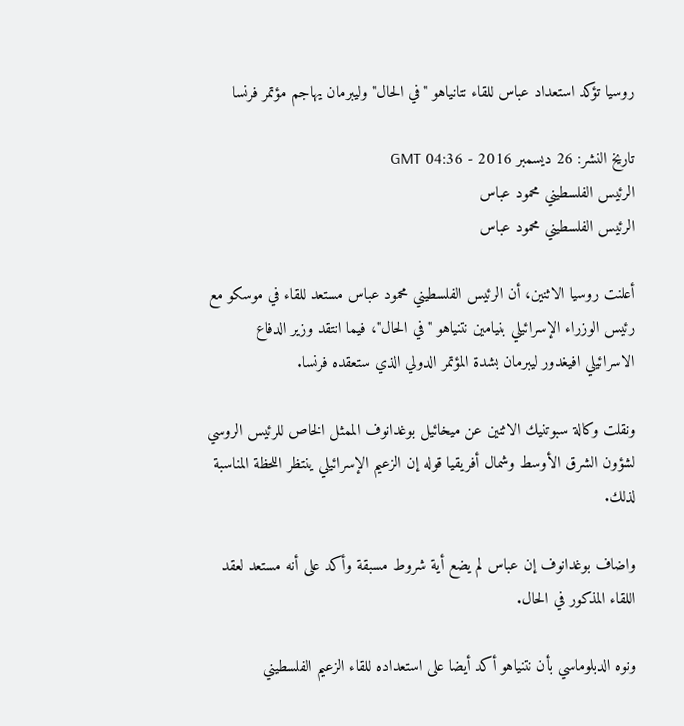روسيا تؤكد استعداد عباس للقاء نتانياهو "في الحال" وليبرمان يهاجم مؤتمر فرنسا

تاريخ النشر: 26 ديسمبر 2016 - 04:36 GMT
الرئيس الفلسطيني محمود عباس
الرئيس الفلسطيني محمود عباس

أعلنت روسيا الاثنين، أن الرئيس الفلسطيني محمود عباس مستعد للقاء في موسكو مع رئيس الوزراء الإسرائيلي بنيامين نتنياهو "في الحال"، فيما انتقد وزير الدفاع الاسرائيلي افيغدور ليبرمان بشدة المؤتمر الدولي الذي ستعقده فرنسا.

ونقلت وكالة سبوتنيك الاثنين عن ميخائيل بوغدانوف الممثل الخاص للرئيس الروسي لشؤون الشرق الأوسط وشمال أفريقيا قوله إن الزعيم الإسرائيلي ينتظر اللحظة المناسبة لذلك.

واضاف بوغدانوف إن عباس لم يضع أية شروط مسبقة وأكد على أنه مستعد لعقد اللقاء المذكور في الحال.

ونوه الدبلوماسي بأن نتنياهو أكد أيضا على استعداده للقاء الزعيم الفلسطيني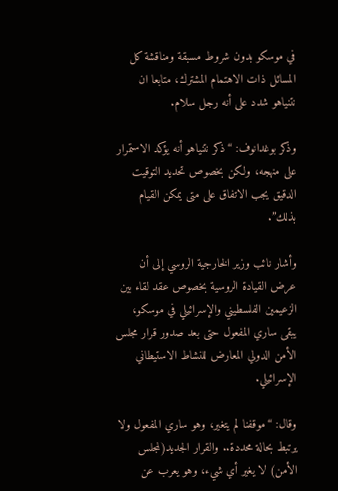في موسكو بدون شروط مسبقة ومناقشة كل المسائل ذات الاهتمام المشترك، متابعا ان نتنياهو شدد على أنه رجل سلام.

وذكر بوغدانوف: “ذكر نتنياهو أنه يؤكد الاستمرار على منهجه، ولكن بخصوص تحديد التوقيت الدقيق يجب الاتفاق على متى يمكن القيام بذلك”.

وأشار نائب وزير الخارجية الروسي إلى أن عرض القيادة الروسية بخصوص عقد لقاء بين الزعيمين الفلسطيني والإسرائيلي في موسكو، يبقى ساري المفعول حتى بعد صدور قرار مجلس الأمن الدولي المعارض للنشاط الاستيطاني الإسرائيلي.

وقال: “موقفنا لم يتغير، وهو ساري المفعول ولا يرتبط بحالة محددة.. والقرار الجديد(لمجلس الأمن) لا يغير أي شيء، وهو يعرب عن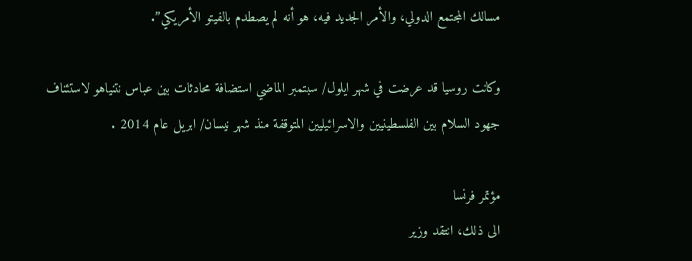مسالك المجتمع الدولي، والأمر الجديد فيه، هو أنه لم يصطدم بالفيتو الأمريكي”.

وكانت روسيا قد عرضت في شهر ايلول/ سبتمبر الماضي استضافة محادثات بين عباس نتنياهو لاستئناف جهود السلام بين الفلسطينيين والاسرائيليين المتوقفة منذ شهر نيسان/ ابريل عام 2014 .

مؤتمر فرنسا
الى ذلك، انتقد وزير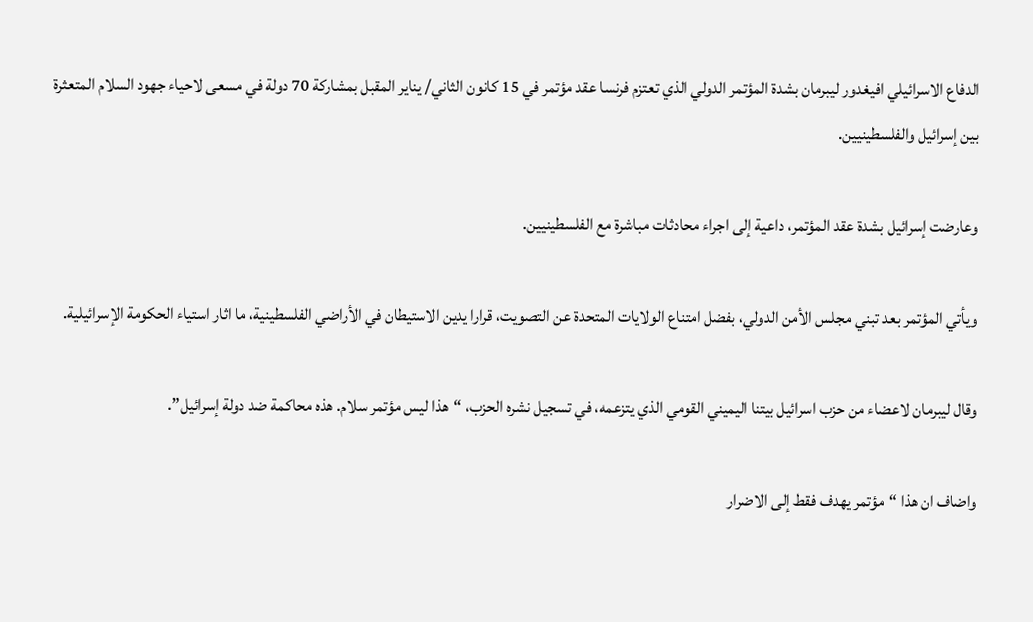الدفاع الاسرائيلي افيغدور ليبرمان بشدة المؤتمر الدولي الذي تعتزم فرنسا عقد مؤتمر في 15 كانون الثاني/ يناير المقبل بمشاركة 70 دولة في مسعى لاحياء جهود السلام المتعثرة بين إسرائيل والفلسطينيين.

وعارضت إسرائيل بشدة عقد المؤتمر، داعية إلى اجراء محادثات مباشرة مع الفلسطينيين.

ويأتي المؤتمر بعد تبني مجلس الأمن الدولي، بفضل امتناع الولايات المتحدة عن التصويت، قرارا يدين الاستيطان في الأراضي الفلسطينية، ما اثار استياء الحكومة الإسرائيلية.

وقال ليبرمان لاعضاء من حزب اسرائيل بيتنا اليميني القومي الذي يتزعمه، في تسجيل نشره الحزب، “هذا ليس مؤتمر سلام. هذه محاكمة ضد دولة إسرائيل”.

واضاف ان هذا “مؤتمر يهدف فقط إلى الاضرار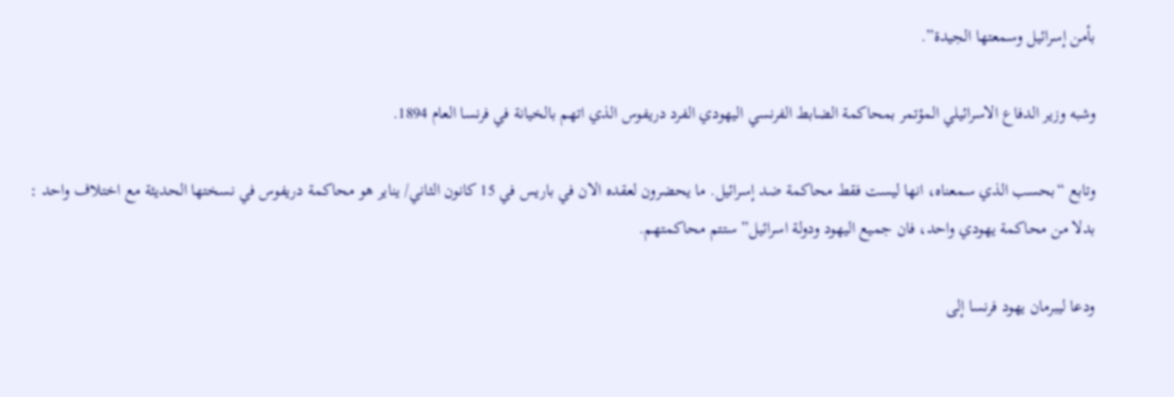بأمن إسرائيل وسمعتها الجيدة”.

وشبه وزير الدفاع الاسرائيلي المؤتمر بمحاكمة الضابط الفرنسي اليهودي الفرد دريفوس الذي اتهم بالخيانة في فرنسا العام 1894.

وتابع “بحسب الذي سمعناه، انها ليست فقط محاكمة ضد إسرائيل. ما يحضرون لعقده الان في باريس في 15 كانون الثاني/ يناير هو محاكمة دريفوس في نسختها الحديثة مع اختلاف واحد : بدلا من محاكمة يهودي واحد، فان جميع اليهود ودولة اسرائيل” ستتم محاكمتهم.

ودعا ليبرمان يهود فرنسا إلى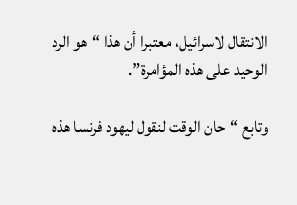الانتقال لاسرائيل، معتبرا أن هذا “هو الرد الوحيد على هذه المؤامرة”.

وتابع “حان الوقت لنقول ليهود فرنسا هذه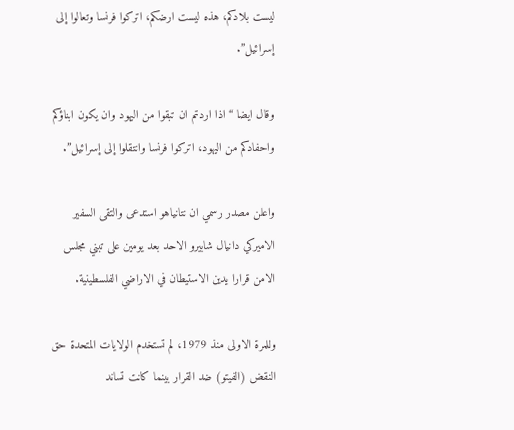ليست بلادكم، هذه ليست ارضكم، اتركوا فرنسا وتعالوا إلى إسرائيل”.

وقال ايضا “اذا اردتم ان تبقوا من اليهود وان يكون ابناؤكم واحفادكم من اليهود، اتركوا فرنسا وانتقلوا إلى إسرائيل”.

واعلن مصدر رسمي ان نتانياهو استدعى والتقى السفير الاميركي دانيال شابيرو الاحد بعد يومين على تبني مجلس الامن قرارا يدين الاستيطان في الاراضي الفلسطينية.

وللمرة الاولى منذ 1979، لم تستخدم الولايات المتحدة حق النقض (الفيتو) ضد القرار بينما كانت تساند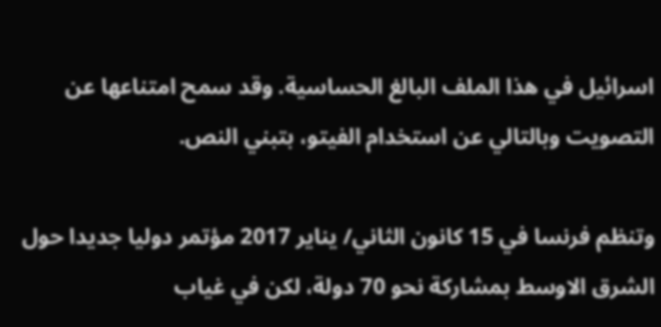اسرائيل في هذا الملف البالغ الحساسية. وقد سمح امتناعها عن التصويت وبالتالي عن استخدام الفيتو، بتبني النص.

وتنظم فرنسا في 15 كانون الثاني/ يناير 2017 مؤتمر دوليا جديدا حول الشرق الاوسط بمشاركة نحو 70 دولة، لكن في غياب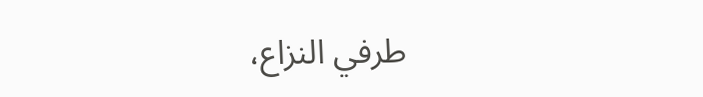طرفي النزاع،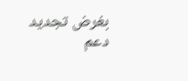بغرض تجديد دعم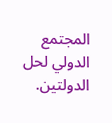المجتمع الدولي لحل الدولتين.